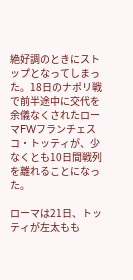絶好調のときにストップとなってしまった。18日のナポリ戦で前半途中に交代を余儀なくされたローマFWフランチェスコ・トッティが、少なくとも10日間戦列を離れることになった。

ローマは21日、トッティが左太もも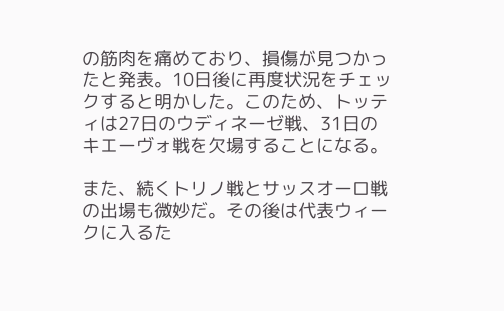の筋肉を痛めており、損傷が見つかったと発表。10日後に再度状況をチェックすると明かした。このため、トッティは27日のウディネーゼ戦、31日のキエーヴォ戦を欠場することになる。

また、続くトリノ戦とサッスオーロ戦の出場も微妙だ。その後は代表ウィークに入るた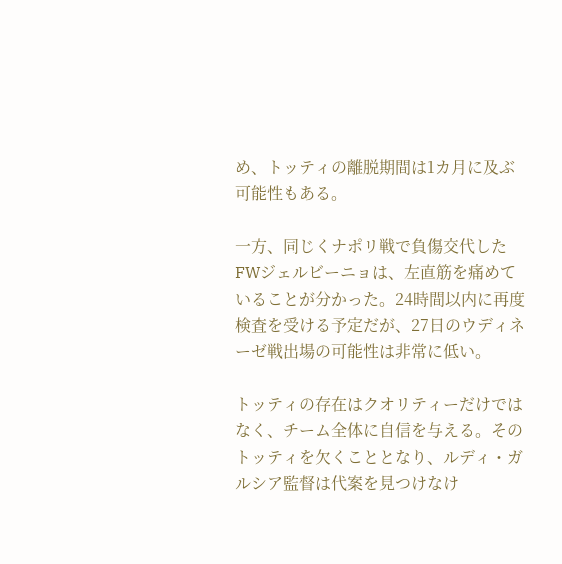め、トッティの離脱期間は1カ月に及ぶ可能性もある。

一方、同じくナポリ戦で負傷交代したFWジェルビーニョは、左直筋を痛めていることが分かった。24時間以内に再度検査を受ける予定だが、27日のウディネーゼ戦出場の可能性は非常に低い。

トッティの存在はクオリティーだけではなく、チーム全体に自信を与える。そのトッティを欠くこととなり、ルディ・ガルシア監督は代案を見つけなけ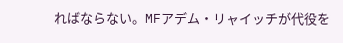ればならない。MFアデム・リャイッチが代役を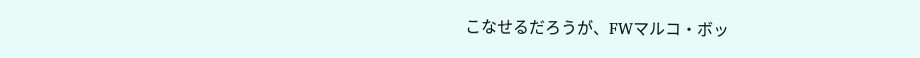こなせるだろうが、FWマルコ・ボッ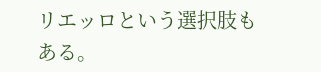リエッロという選択肢もある。